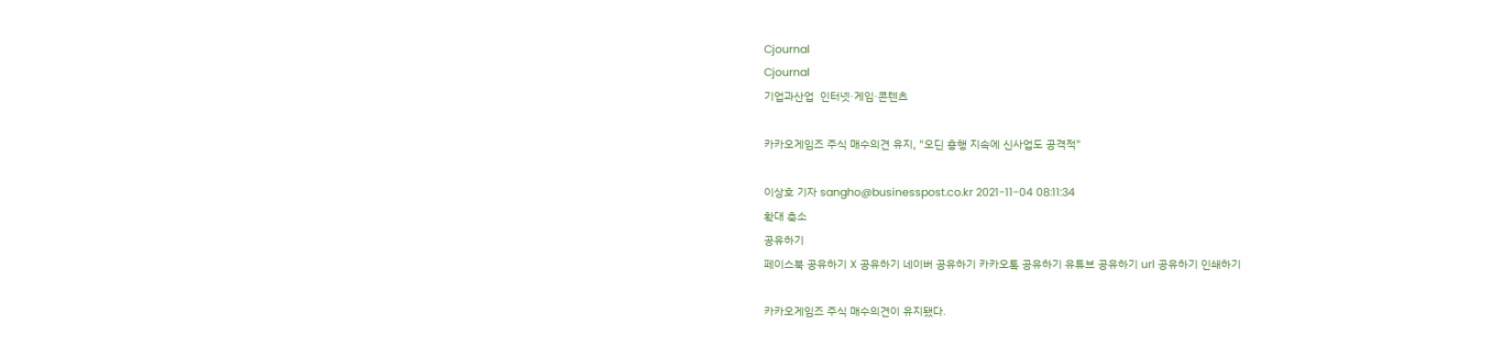Cjournal
Cjournal
기업과산업  인터넷·게임·콘텐츠

카카오게임즈 주식 매수의견 유지, "오딘 흥행 지속에 신사업도 공격적"

이상호 기자 sangho@businesspost.co.kr 2021-11-04 08:11:34
확대 축소
공유하기
페이스북 공유하기 X 공유하기 네이버 공유하기 카카오톡 공유하기 유튜브 공유하기 url 공유하기 인쇄하기

카카오게임즈 주식 매수의견이 유지됐다.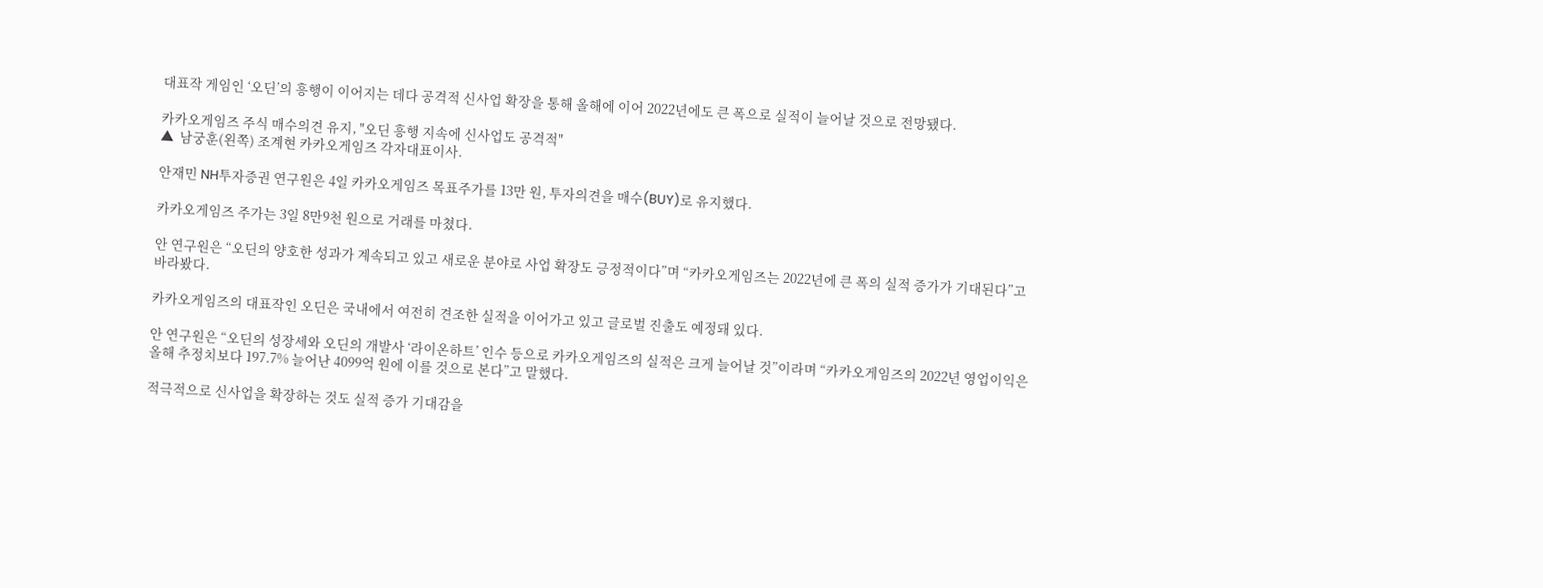대표작 게임인 ‘오딘’의 흥행이 이어지는 데다 공격적 신사업 확장을 통해 올해에 이어 2022년에도 큰 폭으로 실적이 늘어날 것으로 전망됐다.

카카오게임즈 주식 매수의견 유지, "오딘 흥행 지속에 신사업도 공격적"
▲  남궁훈(왼쪽) 조계현 카카오게임즈 각자대표이사.

안재민 NH투자증권 연구원은 4일 카카오게임즈 목표주가를 13만 원, 투자의견을 매수(BUY)로 유지했다.

카카오게임즈 주가는 3일 8만9천 원으로 거래를 마쳤다.

안 연구원은 “오딘의 양호한 성과가 계속되고 있고 새로운 분야로 사업 확장도 긍정적이다”며 “카카오게임즈는 2022년에 큰 폭의 실적 증가가 기대된다”고 바라봤다.

카카오게임즈의 대표작인 오딘은 국내에서 여전히 견조한 실적을 이어가고 있고 글로벌 진출도 예정돼 있다.

안 연구원은 “오딘의 성장세와 오딘의 개발사 ‘라이온하트’ 인수 등으로 카카오게임즈의 실적은 크게 늘어날 것”이라며 “카카오게임즈의 2022년 영업이익은 올해 추정치보다 197.7% 늘어난 4099억 원에 이를 것으로 본다”고 말했다.

적극적으로 신사업을 확장하는 것도 실적 증가 기대감을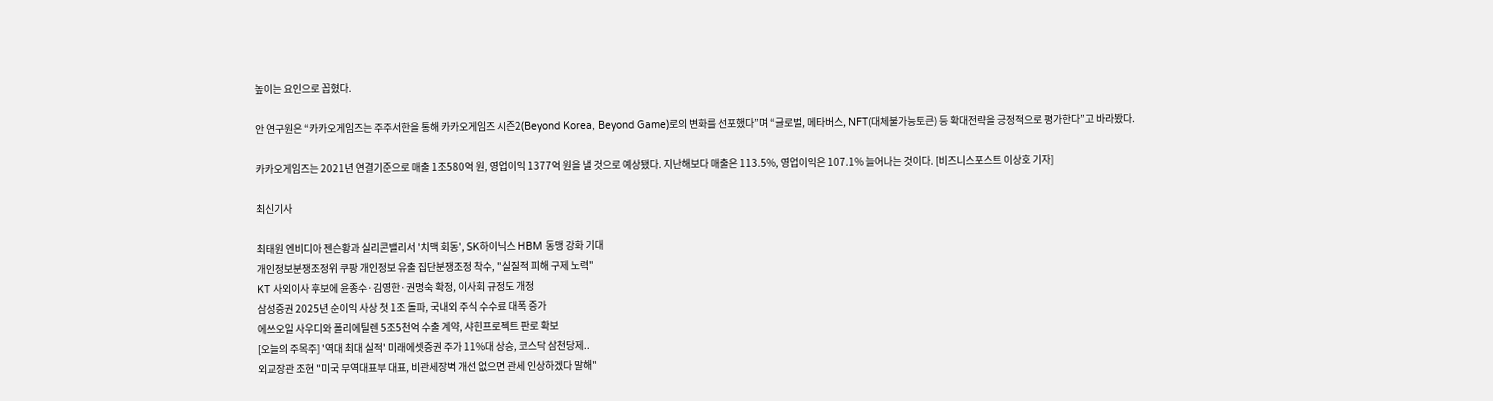높이는 요인으로 꼽혔다.

안 연구원은 “카카오게임즈는 주주서한을 통해 카카오게임즈 시즌2(Beyond Korea, Beyond Game)로의 변화를 선포했다”며 “글로벌, 메타버스, NFT(대체불가능토큰) 등 확대전략을 긍정적으로 평가한다”고 바라봤다.

카카오게임즈는 2021년 연결기준으로 매출 1조580억 원, 영업이익 1377억 원을 낼 것으로 예상됐다. 지난해보다 매출은 113.5%, 영업이익은 107.1% 늘어나는 것이다. [비즈니스포스트 이상호 기자]

최신기사

최태원 엔비디아 젠슨황과 실리콘밸리서 '치맥 회동', SK하이닉스 HBM 동맹 강화 기대
개인정보분쟁조정위 쿠팡 개인정보 유출 집단분쟁조정 착수, "실질적 피해 구제 노력"
KT 사외이사 후보에 윤종수·김영한·권명숙 확정, 이사회 규정도 개정
삼성증권 2025년 순이익 사상 첫 1조 돌파, 국내외 주식 수수료 대폭 증가
에쓰오일 사우디와 폴리에틸렌 5조5천억 수출 계약, 샤힌프로젝트 판로 확보
[오늘의 주목주] '역대 최대 실적' 미래에셋증권 주가 11%대 상승, 코스닥 삼천당제..
외교장관 조현 "미국 무역대표부 대표, 비관세장벽 개선 없으면 관세 인상하겠다 말해"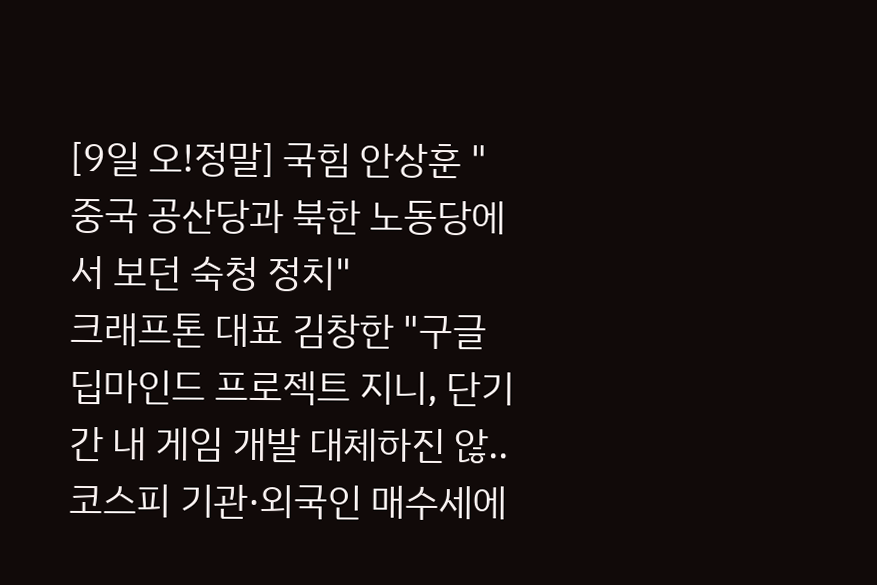[9일 오!정말] 국힘 안상훈 "중국 공산당과 북한 노동당에서 보던 숙청 정치"
크래프톤 대표 김창한 "구글 딥마인드 프로젝트 지니, 단기간 내 게임 개발 대체하진 않..
코스피 기관·외국인 매수세에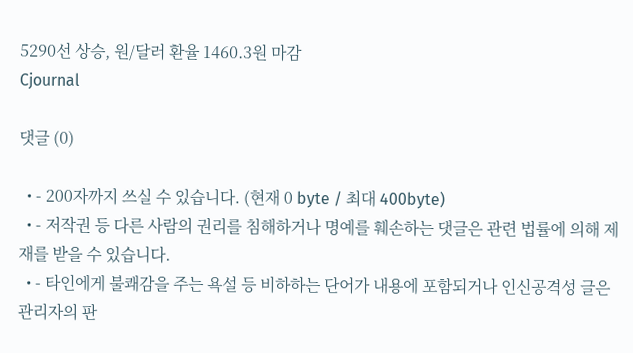5290선 상승, 원/달러 환율 1460.3원 마감
Cjournal

댓글 (0)

  • - 200자까지 쓰실 수 있습니다. (현재 0 byte / 최대 400byte)
  • - 저작권 등 다른 사람의 권리를 침해하거나 명예를 훼손하는 댓글은 관련 법률에 의해 제재를 받을 수 있습니다.
  • - 타인에게 불쾌감을 주는 욕설 등 비하하는 단어가 내용에 포함되거나 인신공격성 글은 관리자의 판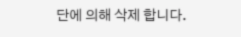단에 의해 삭제 합니다.